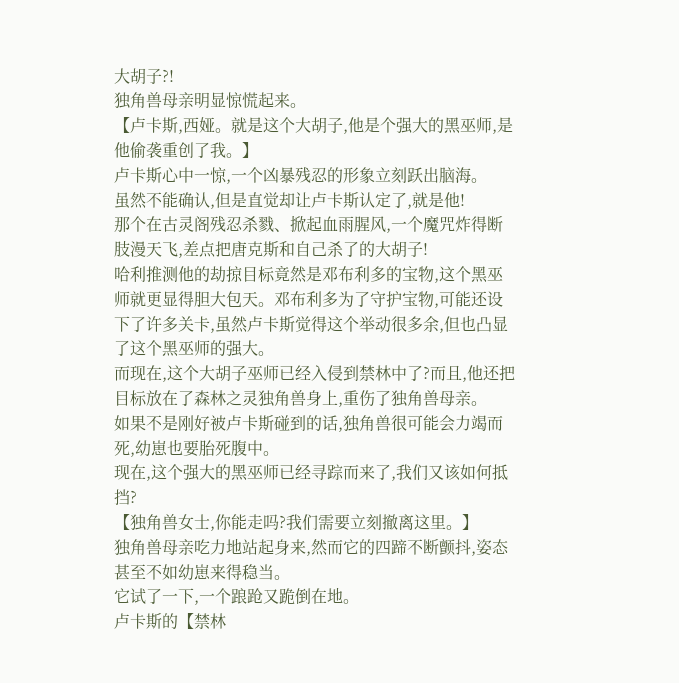大胡子?!
独角兽母亲明显惊慌起来。
【卢卡斯,西娅。就是这个大胡子,他是个强大的黑巫师,是他偷袭重创了我。】
卢卡斯心中一惊,一个凶暴残忍的形象立刻跃出脑海。
虽然不能确认,但是直觉却让卢卡斯认定了,就是他!
那个在古灵阁残忍杀戮、掀起血雨腥风,一个魔咒炸得断肢漫天飞,差点把唐克斯和自己杀了的大胡子!
哈利推测他的劫掠目标竟然是邓布利多的宝物,这个黑巫师就更显得胆大包天。邓布利多为了守护宝物,可能还设下了许多关卡,虽然卢卡斯觉得这个举动很多余,但也凸显了这个黑巫师的强大。
而现在,这个大胡子巫师已经入侵到禁林中了?而且,他还把目标放在了森林之灵独角兽身上,重伤了独角兽母亲。
如果不是刚好被卢卡斯碰到的话,独角兽很可能会力竭而死,幼崽也要胎死腹中。
现在,这个强大的黑巫师已经寻踪而来了,我们又该如何抵挡?
【独角兽女士,你能走吗?我们需要立刻撤离这里。】
独角兽母亲吃力地站起身来,然而它的四蹄不断颤抖,姿态甚至不如幼崽来得稳当。
它试了一下,一个踉跄又跪倒在地。
卢卡斯的【禁林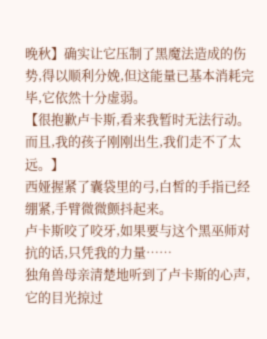晚秋】确实让它压制了黑魔法造成的伤势,得以顺利分娩,但这能量已基本消耗完毕,它依然十分虚弱。
【很抱歉卢卡斯,看来我暂时无法行动。而且,我的孩子刚刚出生,我们走不了太远。】
西娅握紧了囊袋里的弓,白皙的手指已经绷紧,手臂微微颤抖起来。
卢卡斯咬了咬牙,如果要与这个黑巫师对抗的话,只凭我的力量……
独角兽母亲清楚地听到了卢卡斯的心声,它的目光掠过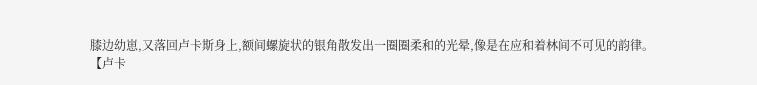膝边幼崽,又落回卢卡斯身上,额间螺旋状的银角散发出一圈圈柔和的光晕,像是在应和着林间不可见的韵律。
【卢卡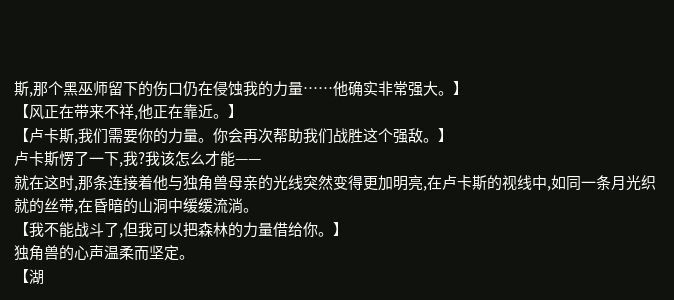斯,那个黑巫师留下的伤口仍在侵蚀我的力量……他确实非常强大。】
【风正在带来不祥,他正在靠近。】
【卢卡斯,我们需要你的力量。你会再次帮助我们战胜这个强敌。】
卢卡斯愣了一下,我?我该怎么才能——
就在这时,那条连接着他与独角兽母亲的光线突然变得更加明亮,在卢卡斯的视线中,如同一条月光织就的丝带,在昏暗的山洞中缓缓流淌。
【我不能战斗了,但我可以把森林的力量借给你。】
独角兽的心声温柔而坚定。
【湖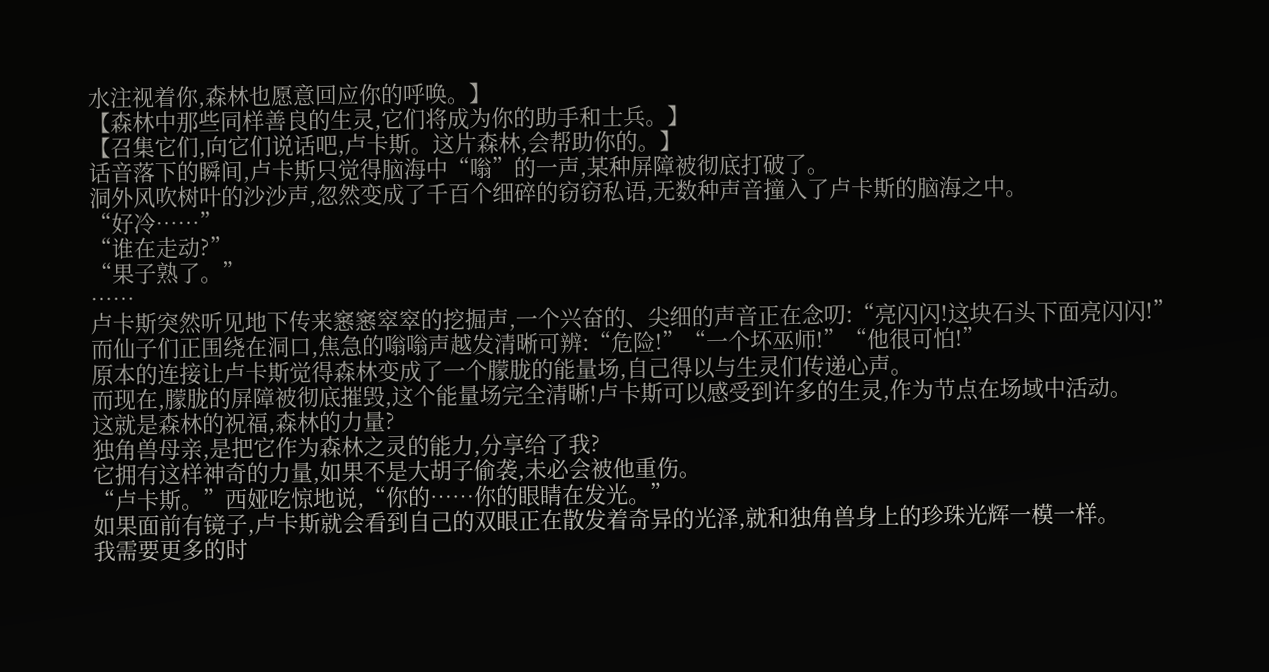水注视着你,森林也愿意回应你的呼唤。】
【森林中那些同样善良的生灵,它们将成为你的助手和士兵。】
【召集它们,向它们说话吧,卢卡斯。这片森林,会帮助你的。】
话音落下的瞬间,卢卡斯只觉得脑海中“嗡”的一声,某种屏障被彻底打破了。
洞外风吹树叶的沙沙声,忽然变成了千百个细碎的窃窃私语,无数种声音撞入了卢卡斯的脑海之中。
“好冷……”
“谁在走动?”
“果子熟了。”
……
卢卡斯突然听见地下传来窸窸窣窣的挖掘声,一个兴奋的、尖细的声音正在念叨:“亮闪闪!这块石头下面亮闪闪!”
而仙子们正围绕在洞口,焦急的嗡嗡声越发清晰可辨:“危险!”“一个坏巫师!”“他很可怕!”
原本的连接让卢卡斯觉得森林变成了一个朦胧的能量场,自己得以与生灵们传递心声。
而现在,朦胧的屏障被彻底摧毁,这个能量场完全清晰!卢卡斯可以感受到许多的生灵,作为节点在场域中活动。
这就是森林的祝福,森林的力量?
独角兽母亲,是把它作为森林之灵的能力,分享给了我?
它拥有这样神奇的力量,如果不是大胡子偷袭,未必会被他重伤。
“卢卡斯。”西娅吃惊地说,“你的……你的眼睛在发光。”
如果面前有镜子,卢卡斯就会看到自己的双眼正在散发着奇异的光泽,就和独角兽身上的珍珠光辉一模一样。
我需要更多的时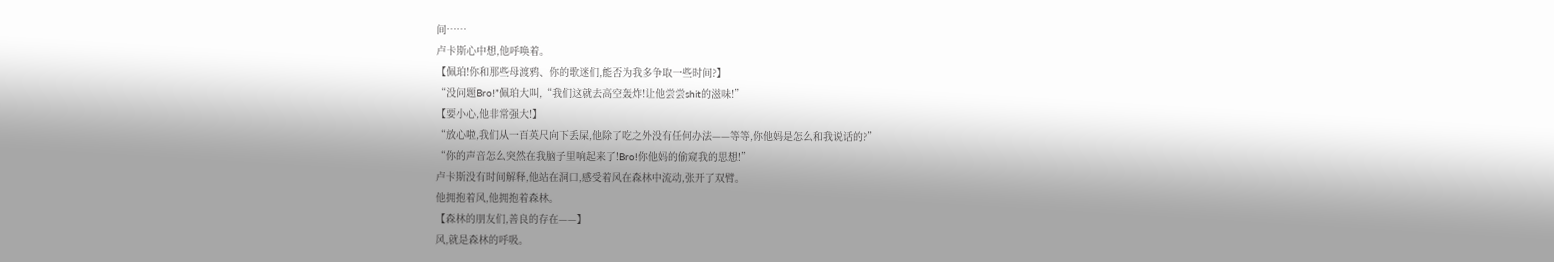间……
卢卡斯心中想,他呼唤着。
【佩珀!你和那些母渡鸦、你的歌迷们,能否为我多争取一些时间?】
“没问题Bro!”佩珀大叫,“我们这就去高空轰炸!让他尝尝shit的滋味!”
【要小心,他非常强大!】
“放心啦,我们从一百英尺向下丢屎,他除了吃之外没有任何办法——等等,你他妈是怎么和我说话的?”
“你的声音怎么突然在我脑子里响起来了!Bro!你他妈的偷窥我的思想!”
卢卡斯没有时间解释,他站在洞口,感受着风在森林中流动,张开了双臂。
他拥抱着风,他拥抱着森林。
【森林的朋友们,善良的存在——】
风,就是森林的呼吸。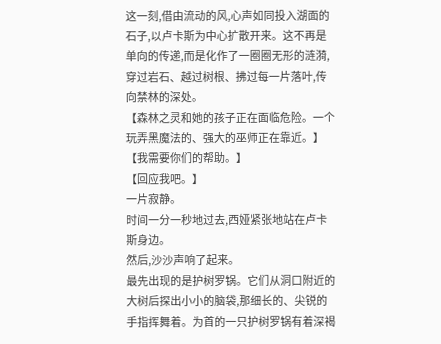这一刻,借由流动的风,心声如同投入湖面的石子,以卢卡斯为中心扩散开来。这不再是单向的传递,而是化作了一圈圈无形的涟漪,穿过岩石、越过树根、拂过每一片落叶,传向禁林的深处。
【森林之灵和她的孩子正在面临危险。一个玩弄黑魔法的、强大的巫师正在靠近。】
【我需要你们的帮助。】
【回应我吧。】
一片寂静。
时间一分一秒地过去,西娅紧张地站在卢卡斯身边。
然后,沙沙声响了起来。
最先出现的是护树罗锅。它们从洞口附近的大树后探出小小的脑袋,那细长的、尖锐的手指挥舞着。为首的一只护树罗锅有着深褐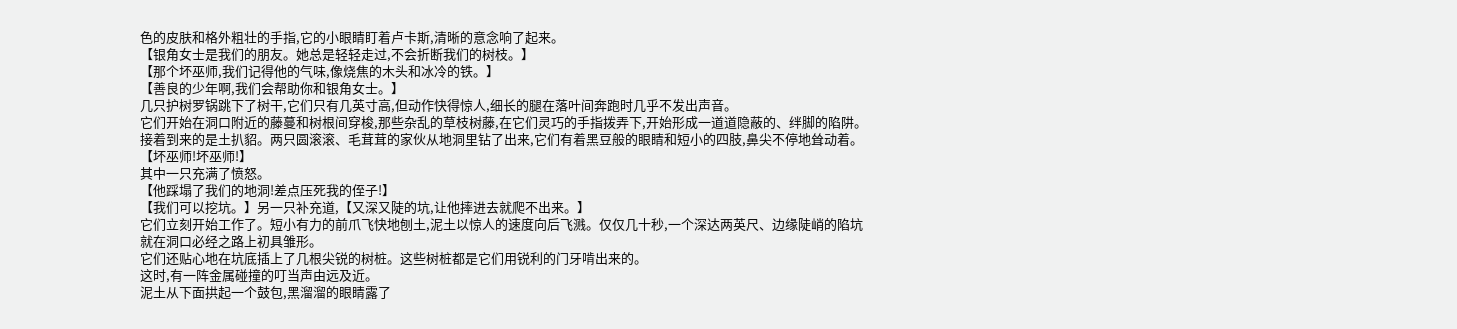色的皮肤和格外粗壮的手指,它的小眼睛盯着卢卡斯,清晰的意念响了起来。
【银角女士是我们的朋友。她总是轻轻走过,不会折断我们的树枝。】
【那个坏巫师,我们记得他的气味,像烧焦的木头和冰冷的铁。】
【善良的少年啊,我们会帮助你和银角女士。】
几只护树罗锅跳下了树干,它们只有几英寸高,但动作快得惊人,细长的腿在落叶间奔跑时几乎不发出声音。
它们开始在洞口附近的藤蔓和树根间穿梭,那些杂乱的草枝树藤,在它们灵巧的手指拨弄下,开始形成一道道隐蔽的、绊脚的陷阱。
接着到来的是土扒貂。两只圆滚滚、毛茸茸的家伙从地洞里钻了出来,它们有着黑豆般的眼睛和短小的四肢,鼻尖不停地耸动着。
【坏巫师!坏巫师!】
其中一只充满了愤怒。
【他踩塌了我们的地洞!差点压死我的侄子!】
【我们可以挖坑。】另一只补充道,【又深又陡的坑,让他摔进去就爬不出来。】
它们立刻开始工作了。短小有力的前爪飞快地刨土,泥土以惊人的速度向后飞溅。仅仅几十秒,一个深达两英尺、边缘陡峭的陷坑就在洞口必经之路上初具雏形。
它们还贴心地在坑底插上了几根尖锐的树桩。这些树桩都是它们用锐利的门牙啃出来的。
这时,有一阵金属碰撞的叮当声由远及近。
泥土从下面拱起一个鼓包,黑溜溜的眼睛露了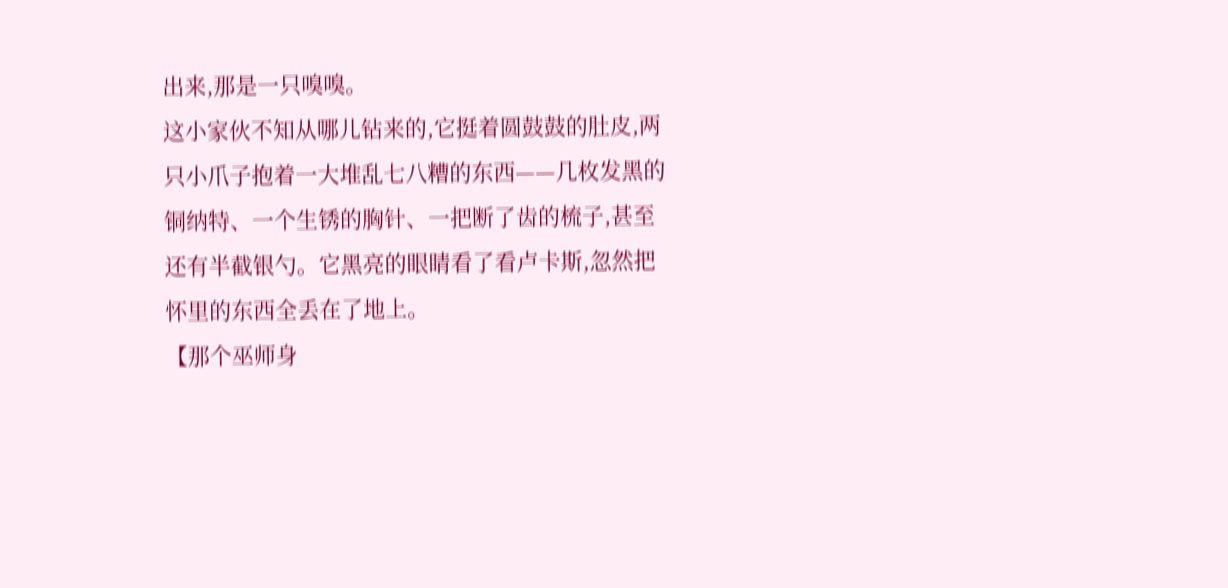出来,那是一只嗅嗅。
这小家伙不知从哪儿钻来的,它挺着圆鼓鼓的肚皮,两只小爪子抱着一大堆乱七八糟的东西——几枚发黑的铜纳特、一个生锈的胸针、一把断了齿的梳子,甚至还有半截银勺。它黑亮的眼睛看了看卢卡斯,忽然把怀里的东西全丢在了地上。
【那个巫师身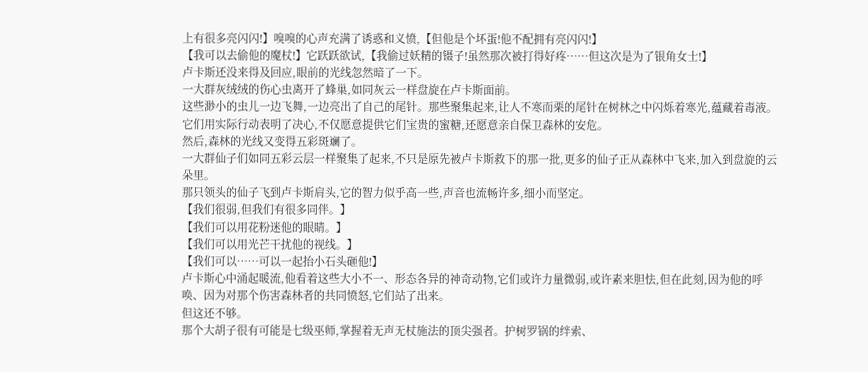上有很多亮闪闪!】嗅嗅的心声充满了诱惑和义愤,【但他是个坏蛋!他不配拥有亮闪闪!】
【我可以去偷他的魔杖!】它跃跃欲试,【我偷过妖精的镊子!虽然那次被打得好疼……但这次是为了银角女士!】
卢卡斯还没来得及回应,眼前的光线忽然暗了一下。
一大群灰绒绒的伤心虫离开了蜂巢,如同灰云一样盘旋在卢卡斯面前。
这些渺小的虫儿一边飞舞,一边亮出了自己的尾针。那些聚集起来,让人不寒而栗的尾针在树林之中闪烁着寒光,蕴藏着毒液。
它们用实际行动表明了决心,不仅愿意提供它们宝贵的蜜糖,还愿意亲自保卫森林的安危。
然后,森林的光线又变得五彩斑斓了。
一大群仙子们如同五彩云层一样聚集了起来,不只是原先被卢卡斯救下的那一批,更多的仙子正从森林中飞来,加入到盘旋的云朵里。
那只领头的仙子飞到卢卡斯肩头,它的智力似乎高一些,声音也流畅许多,细小而坚定。
【我们很弱,但我们有很多同伴。】
【我们可以用花粉迷他的眼睛。】
【我们可以用光芒干扰他的视线。】
【我们可以……可以一起抬小石头砸他!】
卢卡斯心中涌起暖流,他看着这些大小不一、形态各异的神奇动物,它们或许力量微弱,或许素来胆怯,但在此刻,因为他的呼唤、因为对那个伤害森林者的共同愤怒,它们站了出来。
但这还不够。
那个大胡子很有可能是七级巫师,掌握着无声无杖施法的顶尖强者。护树罗锅的绊索、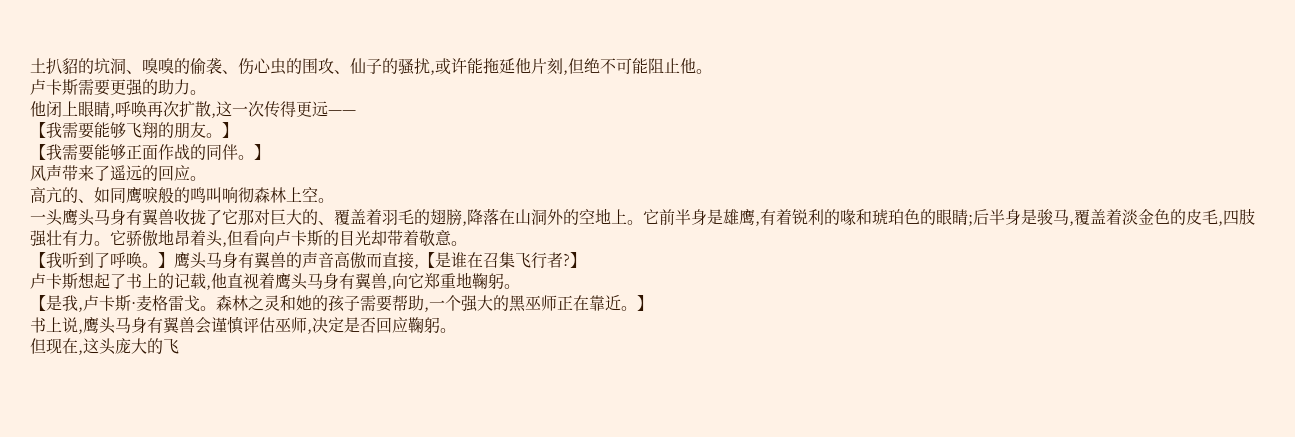土扒貂的坑洞、嗅嗅的偷袭、伤心虫的围攻、仙子的骚扰,或许能拖延他片刻,但绝不可能阻止他。
卢卡斯需要更强的助力。
他闭上眼睛,呼唤再次扩散,这一次传得更远——
【我需要能够飞翔的朋友。】
【我需要能够正面作战的同伴。】
风声带来了遥远的回应。
高亢的、如同鹰唳般的鸣叫响彻森林上空。
一头鹰头马身有翼兽收拢了它那对巨大的、覆盖着羽毛的翅膀,降落在山洞外的空地上。它前半身是雄鹰,有着锐利的喙和琥珀色的眼睛;后半身是骏马,覆盖着淡金色的皮毛,四肢强壮有力。它骄傲地昂着头,但看向卢卡斯的目光却带着敬意。
【我听到了呼唤。】鹰头马身有翼兽的声音高傲而直接,【是谁在召集飞行者?】
卢卡斯想起了书上的记载,他直视着鹰头马身有翼兽,向它郑重地鞠躬。
【是我,卢卡斯·麦格雷戈。森林之灵和她的孩子需要帮助,一个强大的黑巫师正在靠近。】
书上说,鹰头马身有翼兽会谨慎评估巫师,决定是否回应鞠躬。
但现在,这头庞大的飞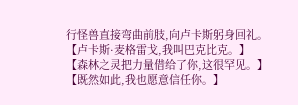行怪兽直接弯曲前肢,向卢卡斯躬身回礼。
【卢卡斯·麦格雷戈,我叫巴克比克。】
【森林之灵把力量借给了你,这很罕见。】
【既然如此,我也愿意信任你。】